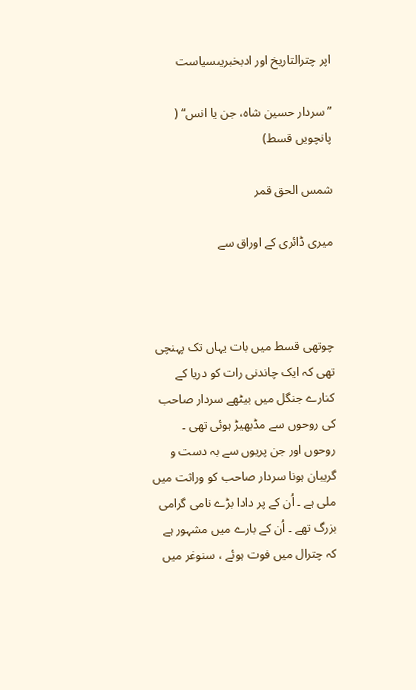اپر چترالتاریخ اور ادبخبریںسیاست

”سردار حسین شاہ، جن یا انس“ ( پانچویں قسط)

شمس الحق قمر

میری ڈائری کے اوراق سے



چوتھی قسط میں بات یہاں تک پہنچی تھی کہ ایک چاندنی رات کو دریا کے کنارے جنگل میں بیٹھے سردار صاحب کی روحوں سے مڈبھیڑ ہوئی تھی ۔ روحوں اور جن پریوں سے بہ دست و گریبان ہونا سردار صاحب کو وراثت میں ملی ہے ۔ اُن کے پر دادا بڑے نامی گرامی بزرگ تھے ۔ اُن کے بارے میں مشہور ہے کہ چترال میں فوت ہوئے ، سنوغر میں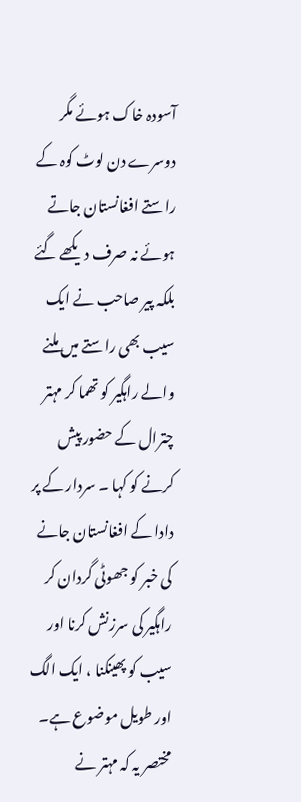آسودہ خاک ہوئے مگر دوسرے دن لوٹ کوہ کے راستے افغانستان جاتے ہوئے نہ صرف دیکھے گئے بلکہ پیر صاحب نے ایک سیب بھی راستے میں ملنے والے راہگیر کو تھما کر مہتر چترال کے حضور پیش کرنے کو کہا ۔ سردار کے پر دادا کے افغانستان جانے کی خبر کو جھوٹی گردان کر راہگیر کی سرزنش کرنا اور سیب کو پھینکنا ، ایک الگ اور طویل موضوع ہے۔ مختصر یہ کہ مہتر نے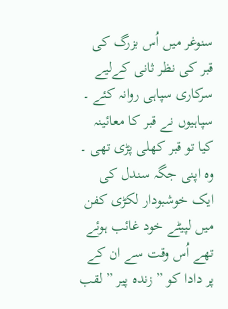سنوغر میں اُس بزرگ کی قبر کی نظر ثانی کےلیے سرکاری سپاہی روانہ کئے ۔ سپاہیوں نے قبر کا معائینہ کیا تو قبر کھلی پڑی تھی ۔ وہ اپنی جگہ سندل کی ایک خوشبودار لکڑی کفن میں لپیٹے خود غائب ہوئے تھے اُس وقت سے ان کے پر دادا کو ” زندہ پیر ” لقب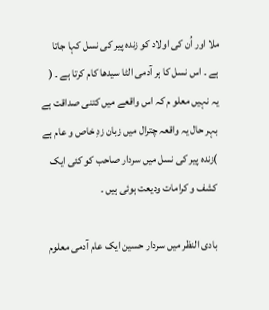ملا اور اُن کی اولاد کو زندہ پیر کی نسل کہا جاتا ہے ۔ اس نسل کا ہر آدمی الٹا سیدھا کام کرتا ہے ۔ ( یہ نہیں معلو م کہ اس واقعے میں کتنی صداقت ہے بہر حال یہ واقعہ چترال میں زبان زدِ خاص و عام ہے )زندہ پیر کی نسل میں سردار صاحب کو کئی ایک کشف و کرامات ودیعت ہوئی ہیں ۔

بادی النظر میں سردار حسین ایک عام آدمی معلوم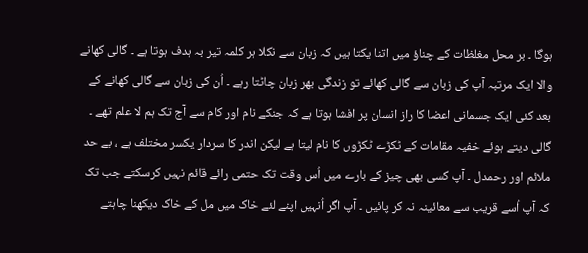ہوگا ۔ بر محل مغلظات کے چناؤ میں اتنا یکتا ہیں کہ زبان سے نکلا ہر کلمہ تیر بہ ہدف ہوتا ہے ۔ گالی کھانے والا ایک مرتبہ آپ کی زبان سے گالی کھائے تو زندگی بھر زبان چاٹتا رہے ۔ اُن کی زبان سے گالی کھانے کے بعد کئی ایک جسمانی اعضا کا راز انسان پر افشا ہوتا ہے کہ جنکے نام اور کام سے آج تک ہم لا علم تھے ۔ گالی دیتے ہوئے خفیہ مقامات کے ٹکڑے ٹکڑوں کا نام لیتا ہے لیکن اندر کا سردار یکسر مختلف ہے ، بے حد ملائم اور رحمدل ۔ آپ کسی بھی چیز کے بارے میں اُس وقت تک حتمی رائے قائم نہیں کرسکتے جب تک کہ آپ اُسے قریب سے معائینہ نہ کر پائیں ۔ آپ اگر اُنہیں اپنے لئے خاک میں مل کے خاک دیکھنا چاہتے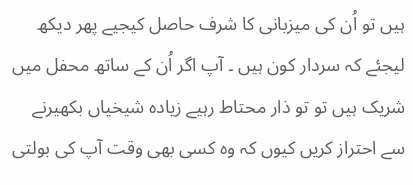ہیں تو اُن کی میزبانی کا شرف حاصل کیجیے پھر دیکھ لیجئے کہ سردار کون ہیں ۔ آپ اگر اُن کے ساتھ محفل میں شریک ہیں تو تو ذار محتاط رہیے زیادہ شیخیاں بکھیرنے سے احتراز کریں کیوں کہ وہ کسی بھی وقت آپ کی بولتی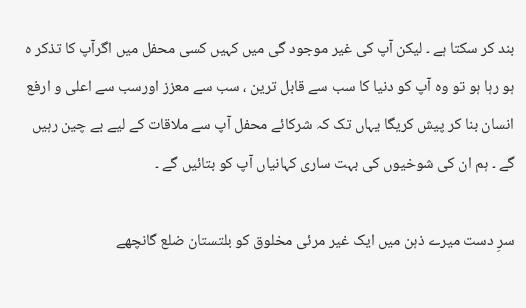بند کر سکتا ہے ۔ لیکن آپ کی غیر موجود گی میں کہیں کسی محفل میں اگرآپ کا تذکر ہ ہو رہا ہو تو وہ آپ کو دنیا کا سب سے قابل ترین ، سب سے معزز اورسب سے اعلی و ارفع انسان بنا کر پیش کریگا یہاں تک کہ شرکائے محفل آپ سے ملاقات کے لیے بے چین رہیں گے ۔ ہم ان کی شوخیوں کی بہت ساری کہانیاں آپ کو بتائیں گے ۔

سرِ دست میرے ذہن میں ایک غیر مرئی مخلوق کو بلتستان ضلع گانچھے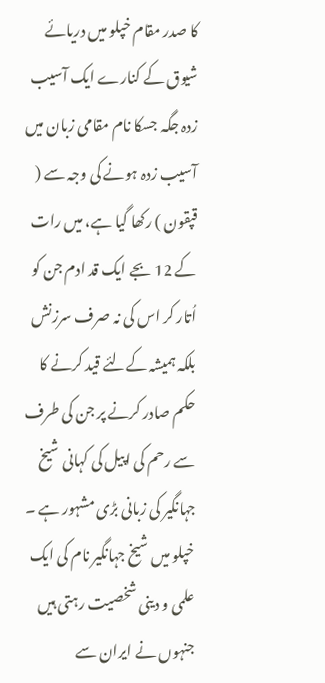کا صدر مقام خپلو میں دریائے شیوق کے کنارے ایک آسیب زدہ جگہ جسکا نام مقامی زبان میں آسیب زدہ ہونے کی وجہ سے ( قپقون ) رکھا گیا ہے، میں رات کے 12 بجے ایک قد ادم جن کو اُتار کر اس کی نہ صرف سرزنش بلکہ ہمیشہ کےلئے قید کرنے کا حکم صادر کرنے پر جن کی طرف سے رحم کی اپیل کی کہانی شیخ جہانگیر کی زبانی بڑی مشہور ہے ۔ خپلو میں شیخ جہانگیر نام کی ایک علمی و دینی شخصیت رہتی ہیں جنہوں نے ایران سے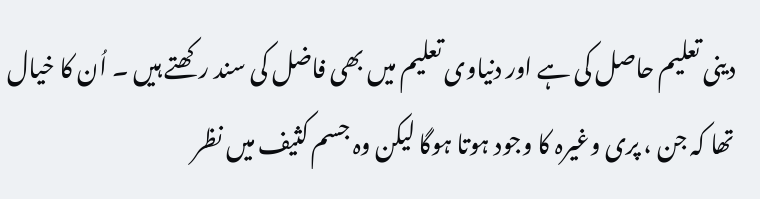دینی تعلیم حاصل کی ہے اور دنیاوی تعلیم میں بھی فاضل کی سند رکھتے ہیں ۔ اُن کا خیال تھا کہ جن ، پری وغیرہ کا وجود ہوتا ہوگا لیکن وہ جسم کثیف میں نظر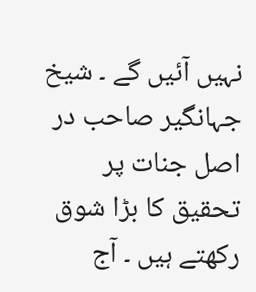نہیں آئیں گے ۔ شیخ جہانگیر صاحب در اصل جنات پر تحقیق کا بڑا شوق رکھتے ہیں ۔ آج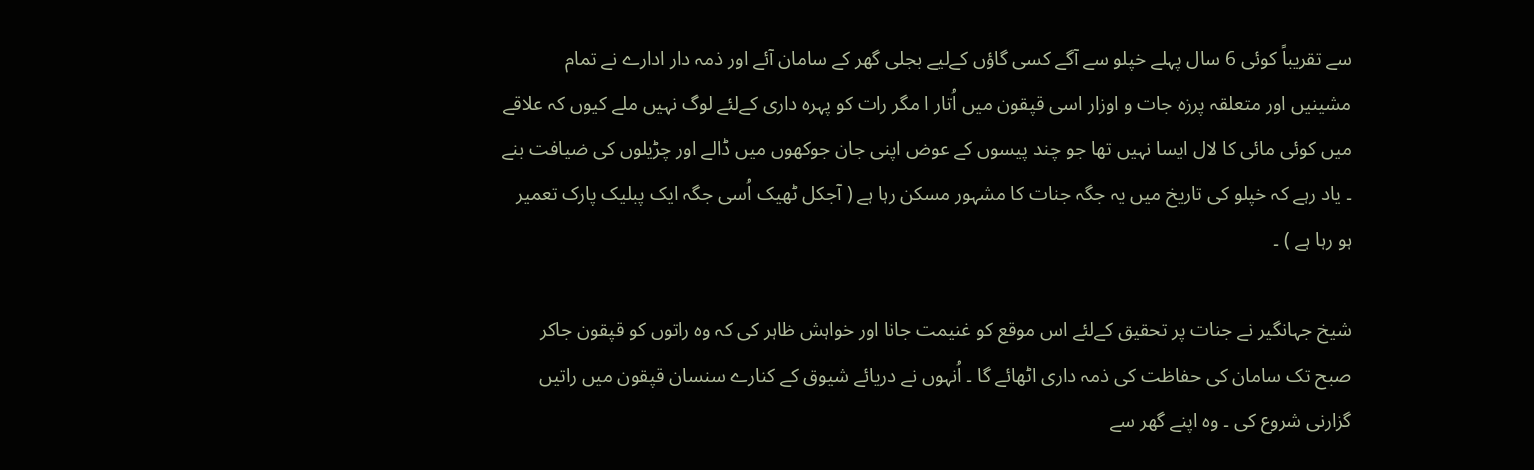سے تقریباً کوئی 6 سال پہلے خپلو سے آگے کسی گاؤں کےلیے بجلی گھر کے سامان آئے اور ذمہ دار ادارے نے تمام مشینیں اور متعلقہ پرزہ جات و اوزار اسی قپقون میں اُتار ا مگر رات کو پہرہ داری کےلئے لوگ نہیں ملے کیوں کہ علاقے میں کوئی مائی کا لال ایسا نہیں تھا جو چند پیسوں کے عوض اپنی جان جوکھوں میں ڈالے اور چڑیلوں کی ضیافت بنے ۔ یاد رہے کہ خپلو کی تاریخ میں یہ جگہ جنات کا مشہور مسکن رہا ہے ( آجکل ٹھیک اُسی جگہ ایک پبلیک پارک تعمیر ہو رہا ہے ) ۔

شیخ جہانگیر نے جنات پر تحقیق کےلئے اس موقع کو غنیمت جانا اور خواہش ظاہر کی کہ وہ راتوں کو قپقون جاکر صبح تک سامان کی حفاظت کی ذمہ داری اٹھائے گا ۔ اُنہوں نے دریائے شیوق کے کنارے سنسان قپقون میں راتیں گزارنی شروع کی ۔ وہ اپنے گھر سے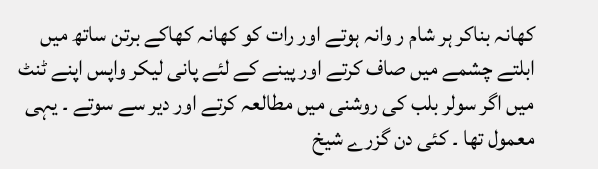کھانہ بناکر ہر شام ر وانہ ہوتے اور رات کو کھانہ کھاکے برتن ساتھ میں ابلتے چشمے میں صاف کرتے اور پینے کے لئے پانی لیکر واپس اپنے ٹنٹ میں اگر سولر بلب کی روشنی میں مطالعہ کرتے اور دیر سے سوتے ۔ یہی معمول تھا ۔ کئی دن گزرے شیخ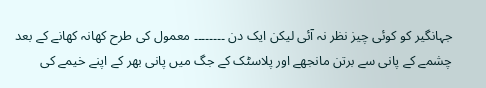جہانگیر کو کوئی چیز نظر نہ آئی لیکن ایک دن ۔۔۔۔۔۔۔۔ معمول کی طرح کھانہ کھانے کے بعد چشمے کے پانی سے برتن مانجھے اور پلاسٹک کے جگ میں پانی بھر کے اپنے خیمے کی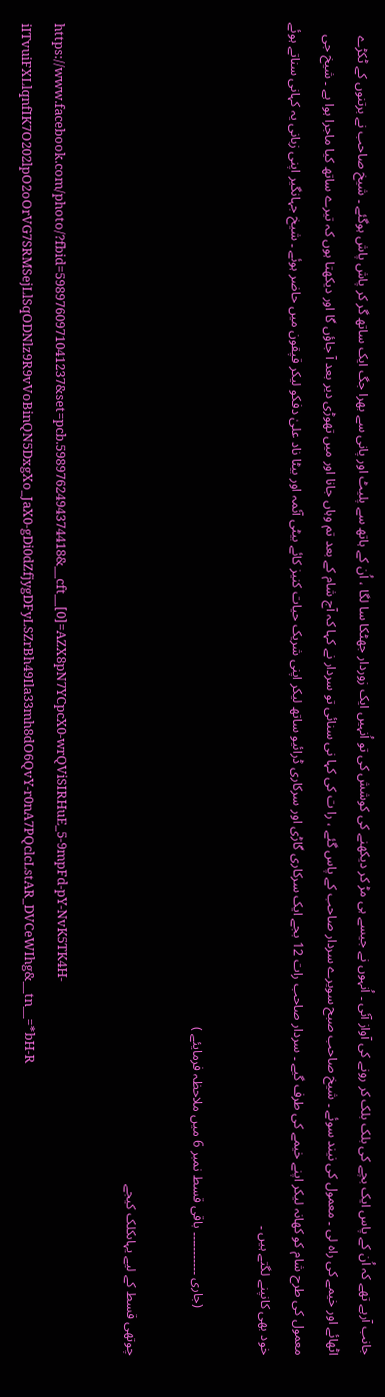جانب آرہے تھے کہ اُن کے پاس ایک بچے کی بلک بلک کر رونے کی آواز آئی ۔ اُنہوں نے جیسے ہی مڑ کر دیکھنے کی کوشش کی تو اُنہیں ایک زوردار جھٹکا سا لگا ، اُن کے ہاتھ سے پلیٹ اور پانی سے بھرا جگ ایک ساتھ گر کر پاش پاش ہوگئے ۔ شیخ صاحب نے برتنوں کے ٹکڑے اٹھائے اور خیمے کی راہ لی ۔ معمول کی نیند سوئے ۔ شیخ صاحب صبح سویرے سردار صاحب کے پاس گئے ، را ت کی کہا نی سنائی تو سردار نے کہا کہ آج شام کے بعد تم وہاں جانا اور میں تھوڑی دیر بعد آ جاؤں گا اور دیکھتا ہوں کہ تیرے ساتھ کیا ماجرا ہوا ہے ۔ شیخ جی معمول کی طرح شام کو کھانہ لیکر اپنے خیمے کی طرف گیے ۔ سردار صاحب رات 12 بجے ایک سرکاری گاڑی اور سرکاری ڈرائیو ساتھ لیکر اپنی شریک حیات کنیز کائے بیٹی آئمہ اور بیٹا ناد علیٰ دفکو لیکر قپقون میں حاضر ہوئے ۔ شیخ جہانگیر اپنی زبانی یہ کہانی سناتے ہوئے خود بھی کانپنے لگتے ہیں ۔

              (جاری ۔۔۔۔۔۔۔۔۔۔۔ باقی قسط نمبر 6 میں ملاحظہ فرمایئے )

چوتھی قسط کے لیے یہاںکلک کیجے

https://www.facebook.com/photo/?fbid=5989760971041237&set=pcb.5989762494374418&__cft__[0]=AZX8pN7YCpcX0-wrQViSIRHuE_5-9mpFd-pY-NvK5TK4H-iITvuiFXLlqnfIK7O202lpO2oOrVG7SRMSejLlSqODNlz9R9vVoBinQN5DxgXo_JaX0-gDi0dZfjygDFyLSZrBh49Ila33mh8dO6QvY-r0nA7PQclcLstAR_DVCeWIhg&__tn__=*bH-R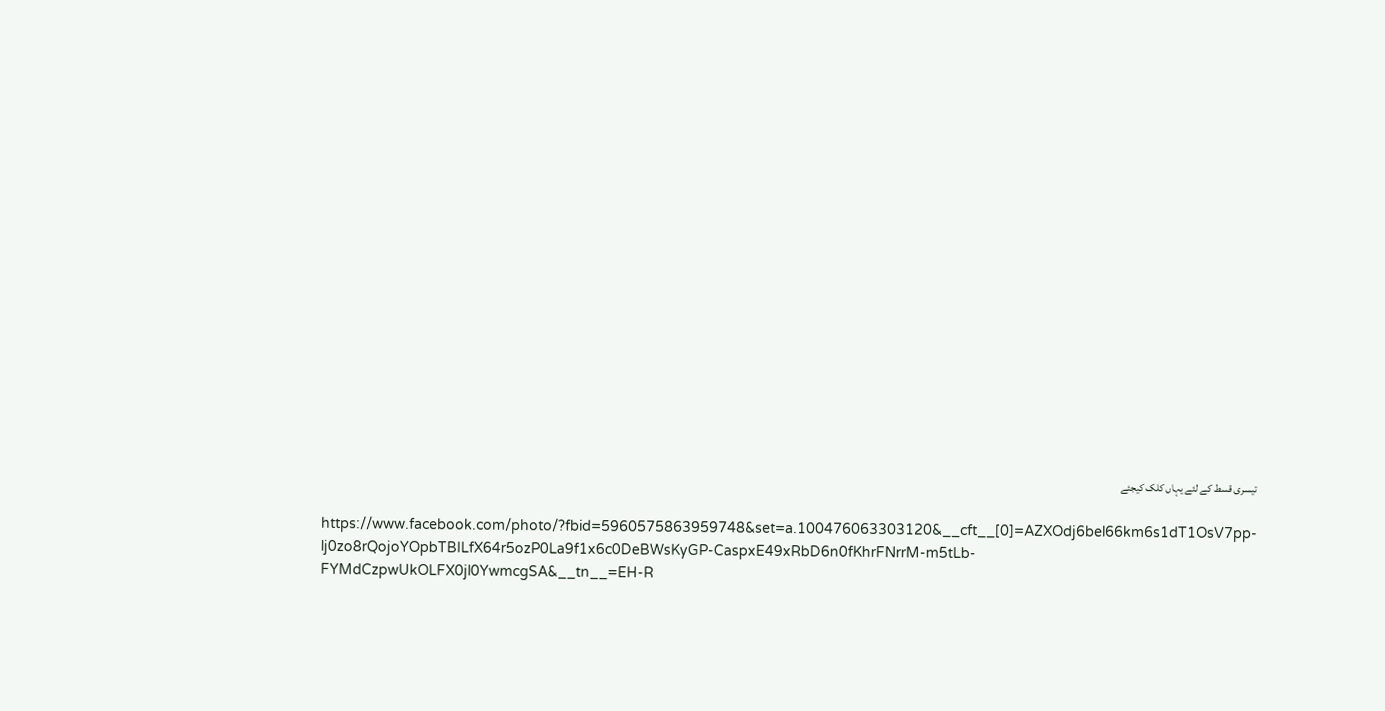تیسری قسط کے لئے یہاں کلک کیجئے

https://www.facebook.com/photo/?fbid=5960575863959748&set=a.100476063303120&__cft__[0]=AZXOdj6bel66km6s1dT1OsV7pp-lj0zo8rQojoYOpbTBILfX64r5ozP0La9f1x6c0DeBWsKyGP-CaspxE49xRbD6n0fKhrFNrrM-m5tLb-FYMdCzpwUkOLFX0jl0YwmcgSA&__tn__=EH-R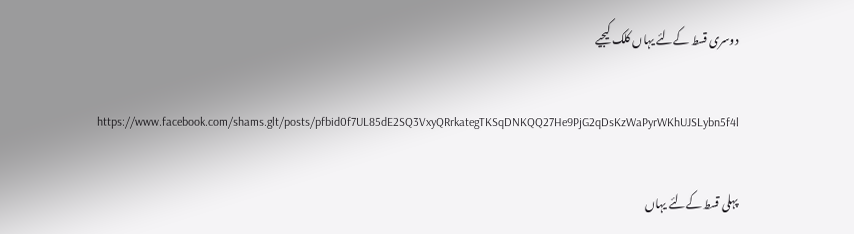دوسری قسط کےلئے یہاں کلک کیجیے

https://www.facebook.com/shams.glt/posts/pfbid0f7UL85dE2SQ3VxyQRrkategTKSqDNKQQ27He9PjG2qDsKzWaPyrWKhUJSLybn5f4l

پہلی قسط کےلئے یہاں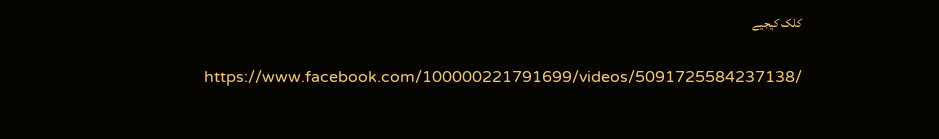کلک کیجیے

https://www.facebook.com/100000221791699/videos/5091725584237138/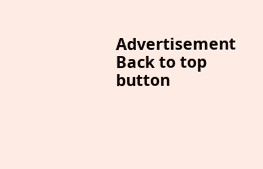Advertisement
Back to top button